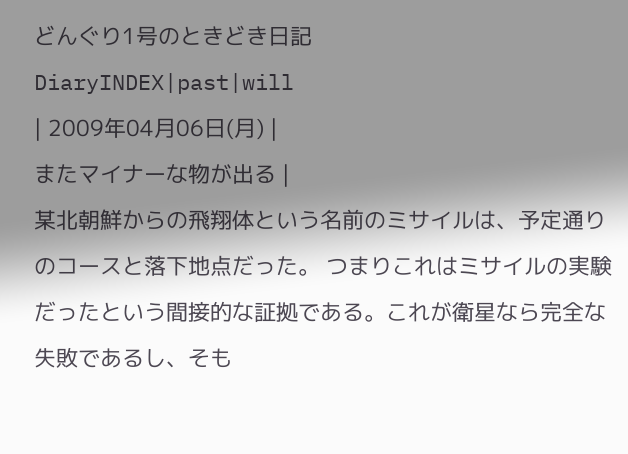どんぐり1号のときどき日記
DiaryINDEX|past|will
| 2009年04月06日(月) |
またマイナーな物が出る |
某北朝鮮からの飛翔体という名前のミサイルは、予定通りのコースと落下地点だった。 つまりこれはミサイルの実験だったという間接的な証拠である。これが衛星なら完全な失敗であるし、そも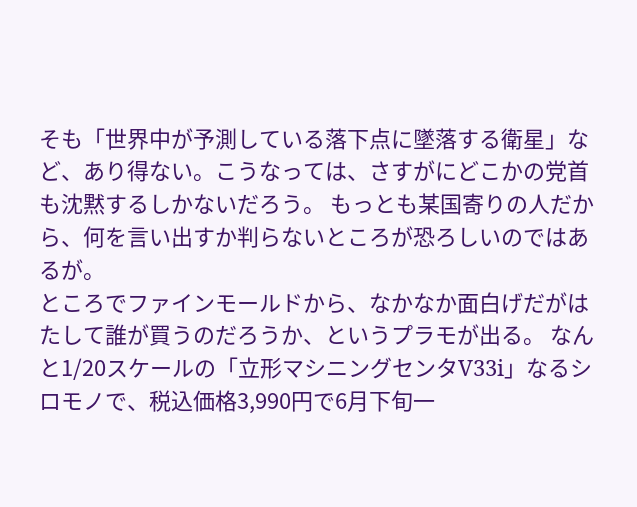そも「世界中が予測している落下点に墜落する衛星」など、あり得ない。こうなっては、さすがにどこかの党首も沈黙するしかないだろう。 もっとも某国寄りの人だから、何を言い出すか判らないところが恐ろしいのではあるが。
ところでファインモールドから、なかなか面白げだがはたして誰が買うのだろうか、というプラモが出る。 なんと1/20スケールの「立形マシニングセンタV33i」なるシロモノで、税込価格3,990円で6月下旬一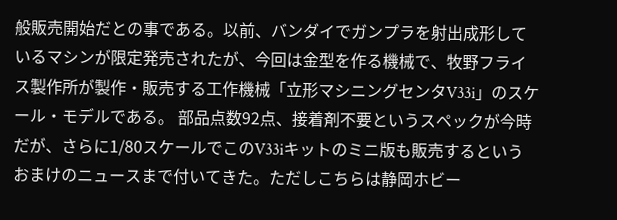般販売開始だとの事である。以前、バンダイでガンプラを射出成形しているマシンが限定発売されたが、今回は金型を作る機械で、牧野フライス製作所が製作・販売する工作機械「立形マシニングセンタV33i」のスケール・モデルである。 部品点数92点、接着剤不要というスペックが今時だが、さらに1/80スケールでこのV33iキットのミニ版も販売するというおまけのニュースまで付いてきた。ただしこちらは静岡ホビー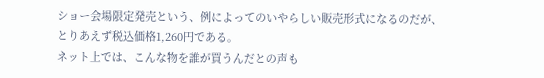ショー会場限定発売という、例によってのいやらしい販売形式になるのだが、とりあえず税込価格1,260円である。
ネット上では、こんな物を誰が買うんだとの声も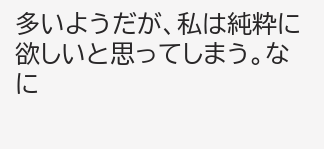多いようだが、私は純粋に欲しいと思ってしまう。なに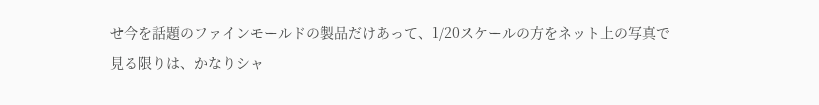せ今を話題のファインモールドの製品だけあって、1/20スケールの方をネット上の写真で見る限りは、かなりシャ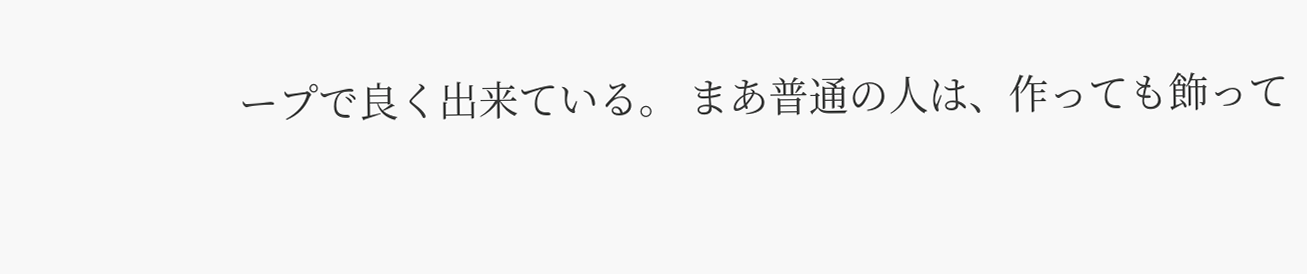ープで良く出来ている。 まあ普通の人は、作っても飾って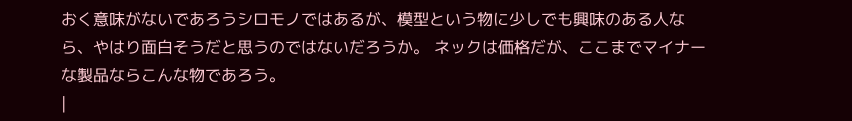おく意味がないであろうシロモノではあるが、模型という物に少しでも興味のある人なら、やはり面白そうだと思うのではないだろうか。 ネックは価格だが、ここまでマイナーな製品ならこんな物であろう。
|